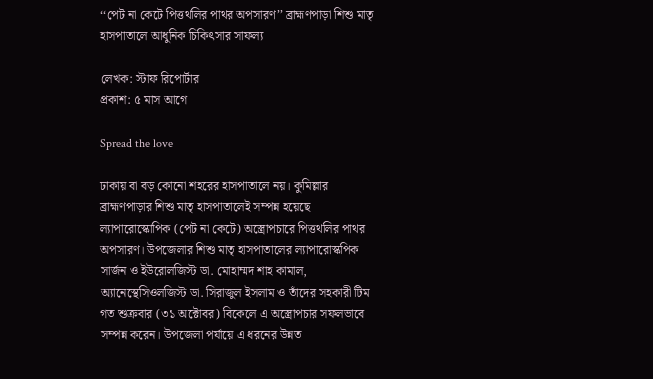‘‘পেট না কেটে পিত্তথলির পাথর অপসারণ’’ ব্রাহ্মণপাড়া শিশু মাতৃ হাসপাতালে আধুনিক চিকিৎসার সাফল্য

লেখক: স্টাফ রিপোর্টার
প্রকাশ: ৫ মাস আগে

Spread the love

ঢাকায় বা বড় কোনো শহরের হাসপাতালে নয়। কুমিল্লার ব্রাহ্মণপাড়ার শিশু মাতৃ হাসপাতালেই সম্পন্ন হয়েছে ল্যাপারোস্কোপিক (পেট না কেটে) অস্ত্রোপচারে পিত্তথলির পাথর অপসারণ। উপজেলার শিশু মাতৃ হাসপাতালের ল্যাপারোস্কপিক সার্জন ও ইউরোলজিস্ট ডা. মোহাম্মদ শাহ কামাল, অ্যানেস্থেসিওলজিস্ট ডা. সিরাজুল ইসলাম ও তাঁদের সহকারী টিম গত শুক্রবার (৩১ অক্টোবর) বিকেলে এ অস্ত্রোপচার সফলভাবে সম্পন্ন করেন। উপজেলা পর্যায়ে এ ধরনের উন্নত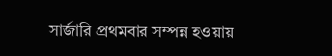সার্জারি প্রথমবার সম্পন্ন হওয়ায়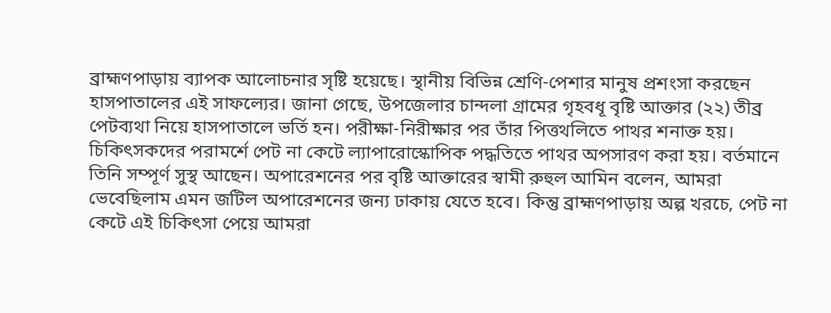ব্রাহ্মণপাড়ায় ব্যাপক আলোচনার সৃষ্টি হয়েছে। স্থানীয় বিভিন্ন শ্রেণি-পেশার মানুষ প্রশংসা করছেন হাসপাতালের এই সাফল্যের। জানা গেছে, উপজেলার চান্দলা গ্রামের গৃহবধূ বৃষ্টি আক্তার (২২) তীব্র পেটব্যথা নিয়ে হাসপাতালে ভর্তি হন। পরীক্ষা-নিরীক্ষার পর তাঁর পিত্তথলিতে পাথর শনাক্ত হয়। চিকিৎসকদের পরামর্শে পেট না কেটে ল্যাপারোস্কোপিক পদ্ধতিতে পাথর অপসারণ করা হয়। বর্তমানে তিনি সম্পূর্ণ সুস্থ আছেন। অপারেশনের পর বৃষ্টি আক্তারের স্বামী রুহুল আমিন বলেন, আমরা ভেবেছিলাম এমন জটিল অপারেশনের জন্য ঢাকায় যেতে হবে। কিন্তু ব্রাহ্মণপাড়ায় অল্প খরচে, পেট না কেটে এই চিকিৎসা পেয়ে আমরা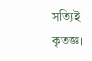সত্যিই কৃতজ্ঞ।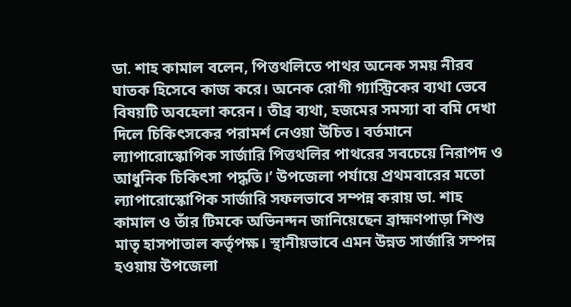ডা. শাহ কামাল বলেন, পিত্তথলিতে পাথর অনেক সময় নীরব ঘাতক হিসেবে কাজ করে। অনেক রোগী গ্যাস্ট্রিকের ব্যথা ভেবে বিষয়টি অবহেলা করেন। তীব্র ব্যথা, হজমের সমস্যা বা বমি দেখা দিলে চিকিৎসকের পরামর্শ নেওয়া উচিত। বর্তমানে ল্যাপারোস্কোপিক সার্জারি পিত্তথলির পাথরের সবচেয়ে নিরাপদ ও আধুনিক চিকিৎসা পদ্ধতি।’ উপজেলা পর্যায়ে প্রথমবারের মতো ল্যাপারোস্কোপিক সার্জারি সফলভাবে সম্পন্ন করায় ডা. শাহ কামাল ও তাঁর টিমকে অভিনন্দন জানিয়েছেন ব্রাহ্মণপাড়া শিশু মাতৃ হাসপাতাল কর্তৃপক্ষ। স্থানীয়ভাবে এমন উন্নত সার্জারি সম্পন্ন হওয়ায় উপজেলা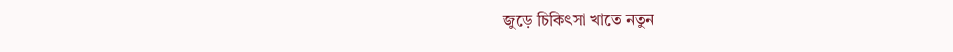জুড়ে চিকিৎসা খাতে নতুন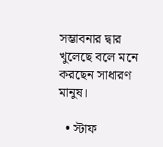সম্ভাবনার দ্বার খুলেছে বলে মনে করছেন সাধারণ মানুষ।

  • স্টাফ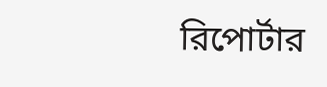রিপোর্টার